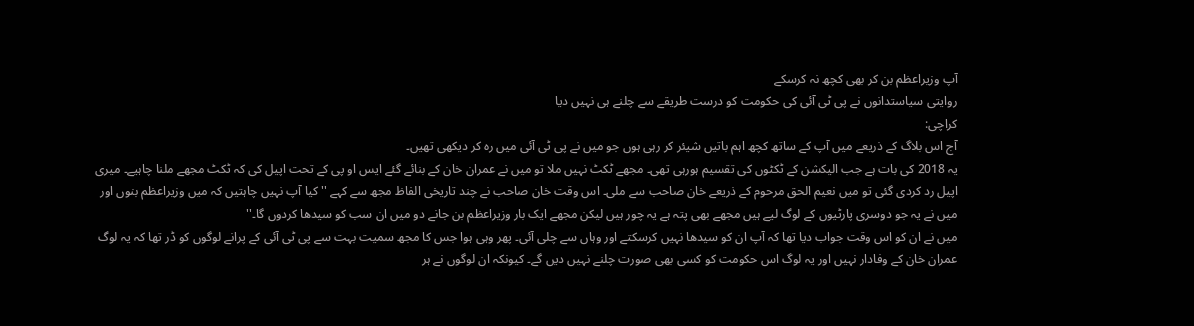آپ وزیراعظم بن کر بھی کچھ نہ کرسکے
روایتی سیاستدانوں نے پی ٹی آئی کی حکومت کو درست طریقے سے چلنے ہی نہیں دیا
کراچی:
آج اس بلاگ کے ذریعے میں آپ کے ساتھ کچھ اہم باتیں شیئر کر رہی ہوں جو میں نے پی ٹی آئی میں رہ کر دیکھی تھیں۔
یہ 2018 کی بات ہے جب الیکشن کے ٹکٹوں کی تقسیم ہورہی تھی۔ مجھے ٹکٹ نہیں ملا تو میں نے عمران خان کے بنائے گئے ایس او پی کے تحت اپیل کی کہ ٹکٹ مجھے ملنا چاہیے۔ میری اپیل رد کردی گئی تو میں نعیم الحق مرحوم کے ذریعے خان صاحب سے ملی۔ اس وقت خان صاحب نے چند تاریخی الفاظ مجھ سے کہے ''کیا آپ نہیں چاہتیں کہ میں وزیراعظم بنوں اور میں نے یہ جو دوسری پارٹیوں کے لوگ لیے ہیں مجھے بھی پتہ ہے یہ چور ہیں لیکن مجھے ایک بار وزیراعظم بن جانے دو میں ان سب کو سیدھا کردوں گا۔''
میں نے ان کو اس وقت جواب دیا تھا کہ آپ ان کو سیدھا نہیں کرسکتے اور وہاں سے چلی آئی۔ پھر وہی ہوا جس کا مجھ سمیت بہت سے پی ٹی آئی کے پرانے لوگوں کو ڈر تھا کہ یہ لوگ عمران خان کے وفادار نہیں اور یہ لوگ اس حکومت کو کسی بھی صورت چلنے نہیں دیں گے۔ کیونکہ ان لوگوں نے ہر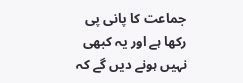جماعت کا پانی پی رکھا ہے اور یہ کبھی نہیں ہونے دیں گے کہ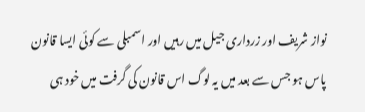نواز شریف اور زرداری جیل میں رہیں اور اسمبلی سے کوئی ایسا قانون پاس ہو جس سے بعد میں یہ لوگ اس قانون کی گرفت میں خود ہی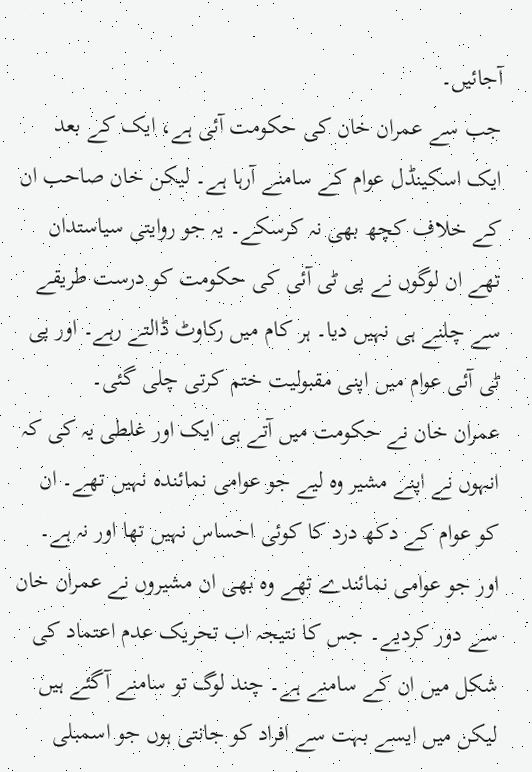آجائیں۔
جب سے عمران خان کی حکومت آئی ہے، ایک کے بعد ایک اسکینڈل عوام کے سامنے آرہا ہے۔ لیکن خان صاحب ان کے خلاف کچھ بھی نہ کرسکے۔ یہ جو روایتی سیاستدان تھے ان لوگوں نے پی ٹی آئی کی حکومت کو درست طریقے سے چلنے ہی نہیں دیا۔ ہر کام میں رکاوٹ ڈالتے رہے۔ اور پی ٹی آئی عوام میں اپنی مقبولیت ختم کرتی چلی گئی۔
عمران خان نے حکومت میں آتے ہی ایک اور غلطی یہ کی کہ انہوں نے اپنے مشیر وہ لیے جو عوامی نمائندہ نہیں تھے۔ ان کو عوام کے دکھ درد کا کوئی احساس نہیں تھا اور نہ ہے۔ اور جو عوامی نمائندے تھے وہ بھی ان مشیروں نے عمران خان سے دور کردیے۔ جس کا نتیجہ اب تحریک عدم اعتماد کی شکل میں ان کے سامنے ہے۔ چند لوگ تو سامنے آگئے ہیں لیکن میں ایسے بہت سے افراد کو جانتی ہوں جو اسمبلی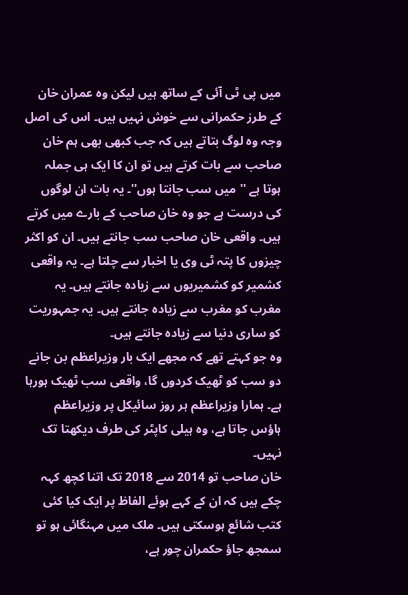میں پی ٹی آئی کے ساتھ ہیں لیکن وہ عمران خان کے طرز حکمرانی سے خوش نہیں ہیں۔ اس کی اصل وجہ وہ لوگ بتاتے ہیں کہ جب کبھی بھی ہم خان صاحب سے بات کرتے ہیں تو ان کا ایک ہی جملہ ہوتا ہے ''میں سب جانتا ہوں''۔ یہ بات ان لوگوں کی درست ہے جو وہ خان صاحب کے بارے میں کرتے ہیں۔ واقعی خان صاحب سب جانتے ہیں۔ ان کو اکثر چیزوں کا پتہ ٹی وی یا اخبار سے چلتا ہے۔ یہ واقعی کشمیر کو کشمیریوں سے زیادہ جانتے ہیں۔ یہ مغرب کو مغرب سے زیادہ جانتے ہیں۔ یہ جمہوریت کو ساری دنیا سے زیادہ جانتے ہیں۔
وہ جو کہتے تھے کہ مجھے ایک بار وزیراعظم بن جانے دو سب کو ٹھیک کردوں گا، واقعی سب ٹھیک ہورہا ہے۔ ہمارا وزیراعظم ہر روز سائیکل پر وزیراعظم ہاؤس جاتا ہے، وہ ہیلی کاپٹر کی طرف دیکھتا تک نہیں۔
خان صاحب تو 2014 سے 2018 تک اتنا کچھ کہہ چکے ہیں کہ ان کے کہے ہوئے الفاظ پر ایک کیا کئی کتب شائع ہوسکتی ہیں۔ ملک میں مہنگائی ہو تو سمجھ جاؤ حکمران چور ہے،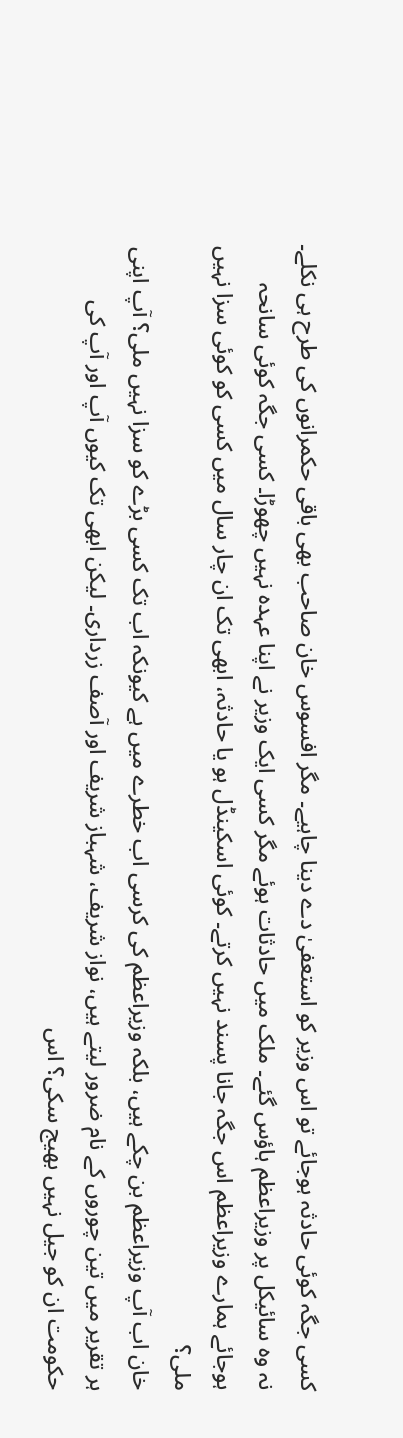کسی جگہ کوئی حادثہ ہوجائے تو اس وزیر کو استعفیٰ دے دینا چاہیے۔ مگر افسوس خان صاحب بھی باقی حکمرانوں کی طرح ہی نکلے۔ نہ وہ سائیکل پر وزیراعظم ہاؤس گئے۔ ملک میں حادثات ہوئے مگر کسی ایک وزیر نے اپنا عہدہ نہیں چھوڑا۔ کسی جگہ کوئی سانحہ ہوجائے ہمارے وزیراعظم اس جگہ جانا پسند نہیں کرتے۔ کوئی اسکینڈل ہو یا حادثہ، ابھی تک ان چار سال میں کسی کو کوئی سزا نہیں ملی؟
خان اب آپ وزیراعظم بن چکے ہیں، بلکہ وزیراعظم کی کرسی اب خطرے میں ہے کیونکہ اب تک کسی بڑے کو سزا نہیں ملی؟ آپ اپنی ہر تقریر میں تین چوروں کے نام ضرور لیتے ہیں، نواز شریف، شہباز شریف اور آصف زرداری۔ لیکن ابھی تک کیوں آپ اور آپ کی حکومت ان کو جیل نہیں بھیج سکی؟ اس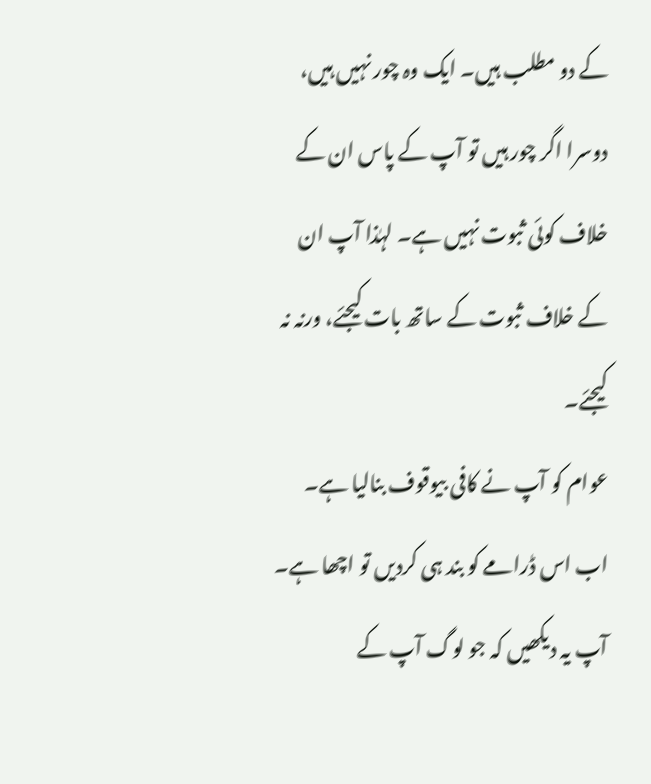کے دو مطلب ہیں۔ ایک وہ چور نہیں ہیں، دوسرا اگر چور ہیں تو آپ کے پاس ان کے خلاف کوئی ثبوت نہیں ہے۔ لہٰذا آپ ان کے خلاف ثبوت کے ساتھ بات کیجئے، ورنہ نہ کیجئے۔
عوام کو آپ نے کافی بیوقوف بنالیا ہے۔ اب اس ڈرامے کو بند ہی کردیں تو اچھا ہے۔ آپ یہ دیکھیں کہ جو لوگ آپ کے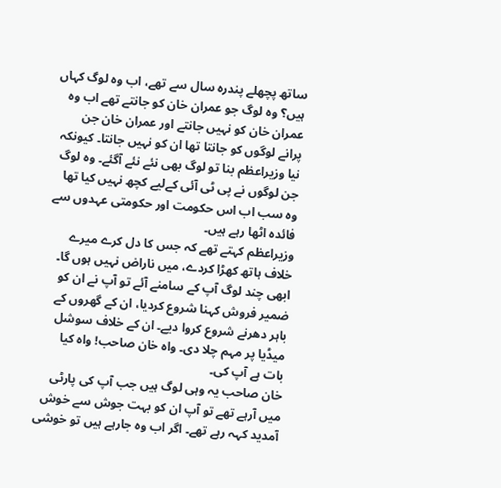ساتھ پچھلے پندرہ سال سے تھے، اب وہ لوگ کہاں ہیں؟ وہ لوگ جو عمران خان کو جانتے تھے اب وہ عمران خان کو نہیں جانتے اور عمران خان جن پرانے لوگوں کو جانتا تھا ان کو نہیں جانتا۔ کیونکہ نیا وزیراعظم بنا تو لوگ بھی نئے نئے آگئے۔ وہ لوگ جن لوگوں نے پی ٹی آئی کےلیے کچھ نہیں کیا تھا وہ سب اب اس حکومت اور حکومتی عہدوں سے فائدہ اٹھا رہے ہیں۔
وزیراعظم کہتے تھے کہ جس کا دل کرے میرے خلاف ہاتھ کھڑا کردے، میں ناراض نہیں ہوں گا۔ ابھی چند لوگ آپ کے سامنے آئے تو آپ نے ان کو ضمیر فروش کہنا شروع کردیا، ان کے گھروں کے باہر دھرنے شروع کروا دیے۔ ان کے خلاف سوشل میڈیا پر مہم چلا دی۔ واہ خان صاحب! واہ کیا بات ہے آپ کی۔
خان صاحب یہ وہی لوگ ہیں جب آپ کی پارٹی میں آرہے تھے تو آپ ان کو بہت جوش سے خوش آمدید کہہ رہے تھے۔ اگر اب وہ جارہے ہیں تو خوشی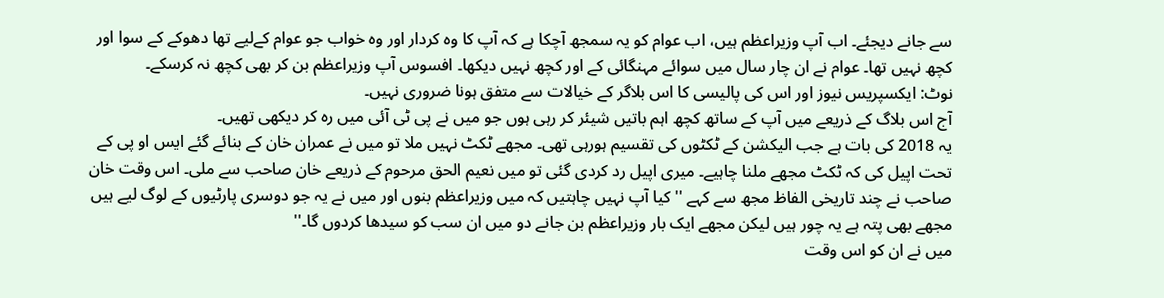سے جانے دیجئے۔ اب آپ وزیراعظم ہیں، اب عوام کو یہ سمجھ آچکا ہے کہ آپ کا وہ کردار اور وہ خواب جو عوام کےلیے تھا دھوکے کے سوا اور کچھ نہیں تھا۔ عوام نے ان چار سال میں سوائے مہنگائی کے اور کچھ نہیں دیکھا۔ افسوس آپ وزیراعظم بن کر بھی کچھ نہ کرسکے۔
نوٹ: ایکسپریس نیوز اور اس کی پالیسی کا اس بلاگر کے خیالات سے متفق ہونا ضروری نہیں۔
آج اس بلاگ کے ذریعے میں آپ کے ساتھ کچھ اہم باتیں شیئر کر رہی ہوں جو میں نے پی ٹی آئی میں رہ کر دیکھی تھیں۔
یہ 2018 کی بات ہے جب الیکشن کے ٹکٹوں کی تقسیم ہورہی تھی۔ مجھے ٹکٹ نہیں ملا تو میں نے عمران خان کے بنائے گئے ایس او پی کے تحت اپیل کی کہ ٹکٹ مجھے ملنا چاہیے۔ میری اپیل رد کردی گئی تو میں نعیم الحق مرحوم کے ذریعے خان صاحب سے ملی۔ اس وقت خان صاحب نے چند تاریخی الفاظ مجھ سے کہے ''کیا آپ نہیں چاہتیں کہ میں وزیراعظم بنوں اور میں نے یہ جو دوسری پارٹیوں کے لوگ لیے ہیں مجھے بھی پتہ ہے یہ چور ہیں لیکن مجھے ایک بار وزیراعظم بن جانے دو میں ان سب کو سیدھا کردوں گا۔''
میں نے ان کو اس وقت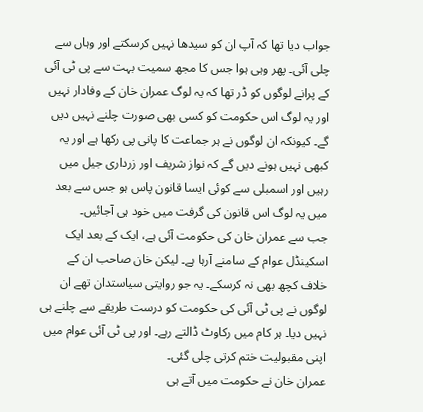جواب دیا تھا کہ آپ ان کو سیدھا نہیں کرسکتے اور وہاں سے چلی آئی۔ پھر وہی ہوا جس کا مجھ سمیت بہت سے پی ٹی آئی کے پرانے لوگوں کو ڈر تھا کہ یہ لوگ عمران خان کے وفادار نہیں اور یہ لوگ اس حکومت کو کسی بھی صورت چلنے نہیں دیں گے۔ کیونکہ ان لوگوں نے ہر جماعت کا پانی پی رکھا ہے اور یہ کبھی نہیں ہونے دیں گے کہ نواز شریف اور زرداری جیل میں رہیں اور اسمبلی سے کوئی ایسا قانون پاس ہو جس سے بعد میں یہ لوگ اس قانون کی گرفت میں خود ہی آجائیں۔
جب سے عمران خان کی حکومت آئی ہے، ایک کے بعد ایک اسکینڈل عوام کے سامنے آرہا ہے۔ لیکن خان صاحب ان کے خلاف کچھ بھی نہ کرسکے۔ یہ جو روایتی سیاستدان تھے ان لوگوں نے پی ٹی آئی کی حکومت کو درست طریقے سے چلنے ہی نہیں دیا۔ ہر کام میں رکاوٹ ڈالتے رہے۔ اور پی ٹی آئی عوام میں اپنی مقبولیت ختم کرتی چلی گئی۔
عمران خان نے حکومت میں آتے ہی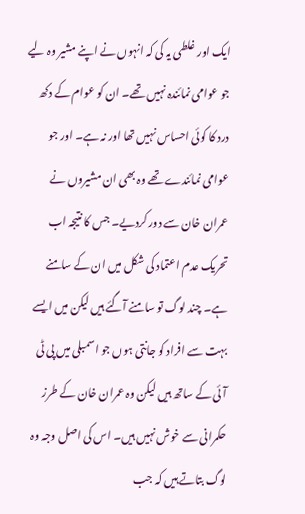ایک اور غلطی یہ کی کہ انہوں نے اپنے مشیر وہ لیے جو عوامی نمائندہ نہیں تھے۔ ان کو عوام کے دکھ درد کا کوئی احساس نہیں تھا اور نہ ہے۔ اور جو عوامی نمائندے تھے وہ بھی ان مشیروں نے عمران خان سے دور کردیے۔ جس کا نتیجہ اب تحریک عدم اعتماد کی شکل میں ان کے سامنے ہے۔ چند لوگ تو سامنے آگئے ہیں لیکن میں ایسے بہت سے افراد کو جانتی ہوں جو اسمبلی میں پی ٹی آئی کے ساتھ ہیں لیکن وہ عمران خان کے طرز حکمرانی سے خوش نہیں ہیں۔ اس کی اصل وجہ وہ لوگ بتاتے ہیں کہ جب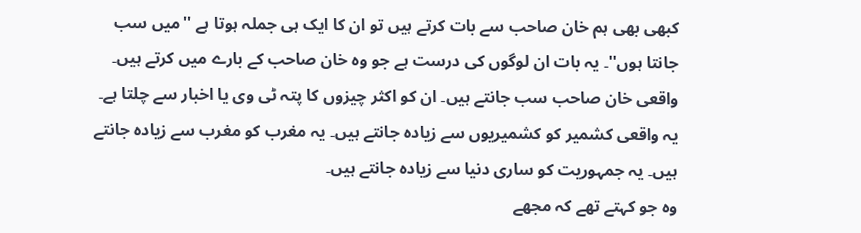کبھی بھی ہم خان صاحب سے بات کرتے ہیں تو ان کا ایک ہی جملہ ہوتا ہے ''میں سب جانتا ہوں''۔ یہ بات ان لوگوں کی درست ہے جو وہ خان صاحب کے بارے میں کرتے ہیں۔ واقعی خان صاحب سب جانتے ہیں۔ ان کو اکثر چیزوں کا پتہ ٹی وی یا اخبار سے چلتا ہے۔ یہ واقعی کشمیر کو کشمیریوں سے زیادہ جانتے ہیں۔ یہ مغرب کو مغرب سے زیادہ جانتے ہیں۔ یہ جمہوریت کو ساری دنیا سے زیادہ جانتے ہیں۔
وہ جو کہتے تھے کہ مجھے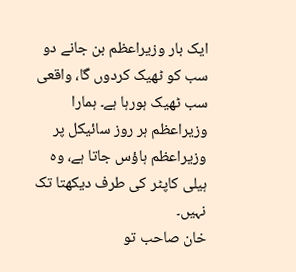ایک بار وزیراعظم بن جانے دو سب کو ٹھیک کردوں گا، واقعی سب ٹھیک ہورہا ہے۔ ہمارا وزیراعظم ہر روز سائیکل پر وزیراعظم ہاؤس جاتا ہے، وہ ہیلی کاپٹر کی طرف دیکھتا تک نہیں۔
خان صاحب تو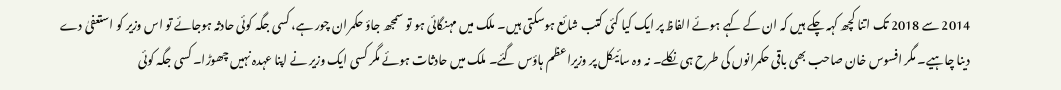2014 سے 2018 تک اتنا کچھ کہہ چکے ہیں کہ ان کے کہے ہوئے الفاظ پر ایک کیا کئی کتب شائع ہوسکتی ہیں۔ ملک میں مہنگائی ہو تو سمجھ جاؤ حکمران چور ہے، کسی جگہ کوئی حادثہ ہوجائے تو اس وزیر کو استعفیٰ دے دینا چاہیے۔ مگر افسوس خان صاحب بھی باقی حکمرانوں کی طرح ہی نکلے۔ نہ وہ سائیکل پر وزیراعظم ہاؤس گئے۔ ملک میں حادثات ہوئے مگر کسی ایک وزیر نے اپنا عہدہ نہیں چھوڑا۔ کسی جگہ کوئی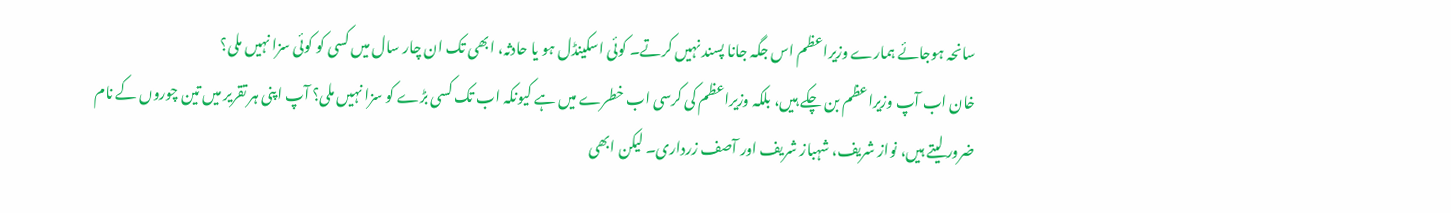سانحہ ہوجائے ہمارے وزیراعظم اس جگہ جانا پسند نہیں کرتے۔ کوئی اسکینڈل ہو یا حادثہ، ابھی تک ان چار سال میں کسی کو کوئی سزا نہیں ملی؟
خان اب آپ وزیراعظم بن چکے ہیں، بلکہ وزیراعظم کی کرسی اب خطرے میں ہے کیونکہ اب تک کسی بڑے کو سزا نہیں ملی؟ آپ اپنی ہر تقریر میں تین چوروں کے نام ضرور لیتے ہیں، نواز شریف، شہباز شریف اور آصف زرداری۔ لیکن ابھی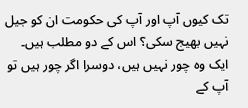تک کیوں آپ اور آپ کی حکومت ان کو جیل نہیں بھیج سکی؟ اس کے دو مطلب ہیں۔ ایک وہ چور نہیں ہیں، دوسرا اگر چور ہیں تو آپ کے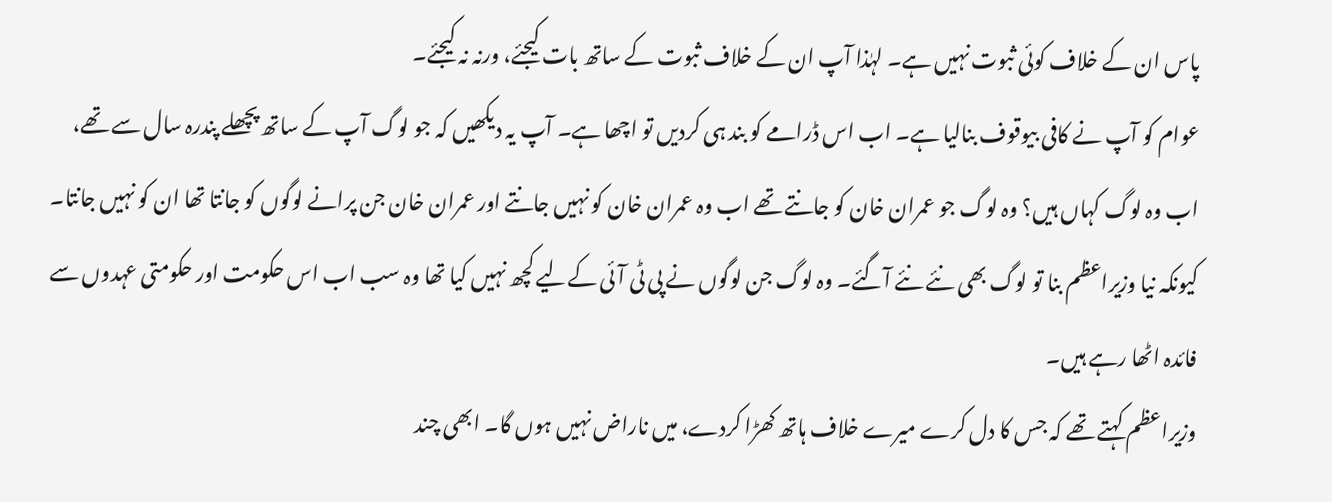پاس ان کے خلاف کوئی ثبوت نہیں ہے۔ لہٰذا آپ ان کے خلاف ثبوت کے ساتھ بات کیجئے، ورنہ نہ کیجئے۔
عوام کو آپ نے کافی بیوقوف بنالیا ہے۔ اب اس ڈرامے کو بند ہی کردیں تو اچھا ہے۔ آپ یہ دیکھیں کہ جو لوگ آپ کے ساتھ پچھلے پندرہ سال سے تھے، اب وہ لوگ کہاں ہیں؟ وہ لوگ جو عمران خان کو جانتے تھے اب وہ عمران خان کو نہیں جانتے اور عمران خان جن پرانے لوگوں کو جانتا تھا ان کو نہیں جانتا۔ کیونکہ نیا وزیراعظم بنا تو لوگ بھی نئے نئے آگئے۔ وہ لوگ جن لوگوں نے پی ٹی آئی کےلیے کچھ نہیں کیا تھا وہ سب اب اس حکومت اور حکومتی عہدوں سے فائدہ اٹھا رہے ہیں۔
وزیراعظم کہتے تھے کہ جس کا دل کرے میرے خلاف ہاتھ کھڑا کردے، میں ناراض نہیں ہوں گا۔ ابھی چند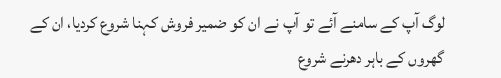لوگ آپ کے سامنے آئے تو آپ نے ان کو ضمیر فروش کہنا شروع کردیا، ان کے گھروں کے باہر دھرنے شروع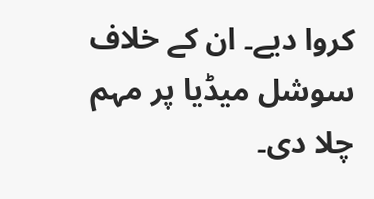کروا دیے۔ ان کے خلاف سوشل میڈیا پر مہم چلا دی۔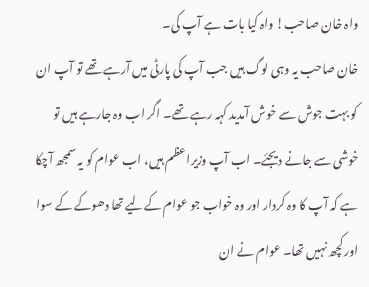واہ خان صاحب! واہ کیا بات ہے آپ کی۔
خان صاحب یہ وہی لوگ ہیں جب آپ کی پارٹی میں آرہے تھے تو آپ ان کو بہت جوش سے خوش آمدید کہہ رہے تھے۔ اگر اب وہ جارہے ہیں تو خوشی سے جانے دیجئے۔ اب آپ وزیراعظم ہیں، اب عوام کو یہ سمجھ آچکا ہے کہ آپ کا وہ کردار اور وہ خواب جو عوام کےلیے تھا دھوکے کے سوا اور کچھ نہیں تھا۔ عوام نے ان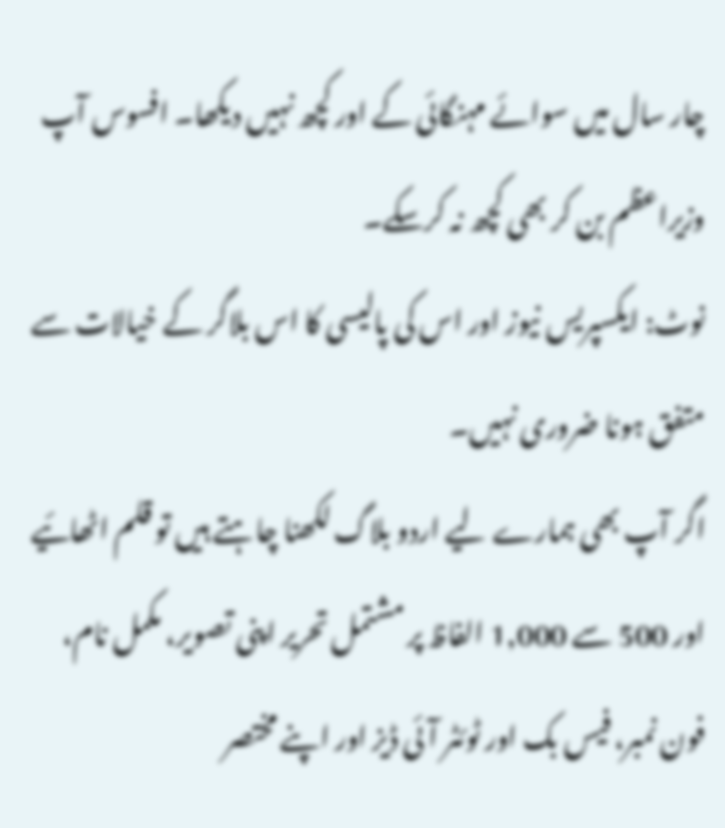چار سال میں سوائے مہنگائی کے اور کچھ نہیں دیکھا۔ افسوس آپ وزیراعظم بن کر بھی کچھ نہ کرسکے۔
نوٹ: ایکسپریس نیوز اور اس کی پالیسی کا اس بلاگر کے خیالات سے متفق ہونا ضروری نہیں۔
اگر آپ بھی ہمارے لیے اردو بلاگ لکھنا چاہتے ہیں تو قلم اٹھائیے اور 500 سے 1,000 الفاظ پر مشتمل تحریر اپنی تصویر، مکمل نام، فون نمبر، فیس بک اور ٹوئٹر آئی ڈیز اور اپنے مختصر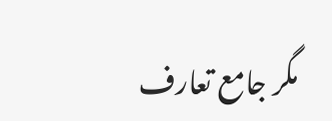مگر جامع تعارف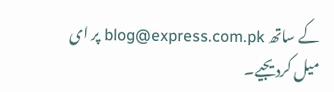کے ساتھ blog@express.com.pk پر ای میل کردیجیے۔